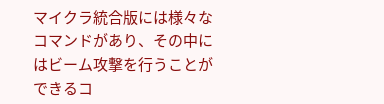マイクラ統合版には様々なコマンドがあり、その中にはビーム攻撃を行うことができるコ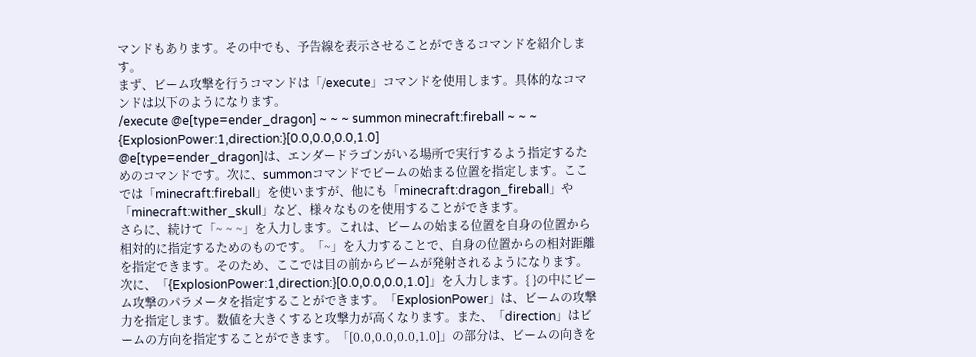マンドもあります。その中でも、予告線を表示させることができるコマンドを紹介します。
まず、ビーム攻撃を行うコマンドは「/execute」コマンドを使用します。具体的なコマンドは以下のようになります。
/execute @e[type=ender_dragon] ~ ~ ~ summon minecraft:fireball ~ ~ ~ {ExplosionPower:1,direction:}[0.0,0.0,0.0,1.0]
@e[type=ender_dragon]は、エンダードラゴンがいる場所で実行するよう指定するためのコマンドです。次に、summonコマンドでビームの始まる位置を指定します。ここでは「minecraft:fireball」を使いますが、他にも「minecraft:dragon_fireball」や「minecraft:wither_skull」など、様々なものを使用することができます。
さらに、続けて「~ ~ ~」を入力します。これは、ビームの始まる位置を自身の位置から相対的に指定するためのものです。「~」を入力することで、自身の位置からの相対距離を指定できます。そのため、ここでは目の前からビームが発射されるようになります。
次に、「{ExplosionPower:1,direction:}[0.0,0.0,0.0,1.0]」を入力します。{ }の中にビーム攻撃のパラメータを指定することができます。「ExplosionPower」は、ビームの攻撃力を指定します。数値を大きくすると攻撃力が高くなります。また、「direction」はビームの方向を指定することができます。「[0.0,0.0,0.0,1.0]」の部分は、ビームの向きを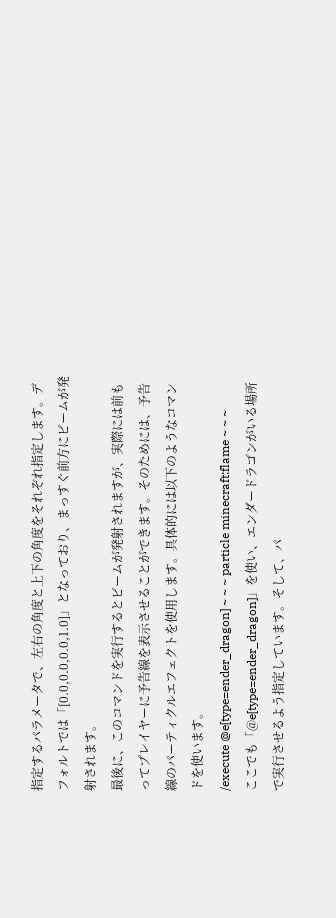指定するパラメータで、左右の角度と上下の角度をそれぞれ指定します。デフォルトでは「[0.0,0.0,0.0,1.0]」となっており、まっすぐ前方にビームが発射されます。
最後に、このコマンドを実行するとビームが発射されますが、実際には前もってプレイヤーに予告線を表示させることができます。そのためには、予告線のパーティクルエフェクトを使用します。具体的には以下のようなコマンドを使います。
/execute @e[type=ender_dragon] ~ ~ ~ particle minecraft:flame ~ ~ ~
ここでも「@e[type=ender_dragon]」を使い、エンダードラゴンがいる場所で実行させるよう指定しています。そして、パ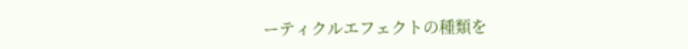ーティクルエフェクトの種類を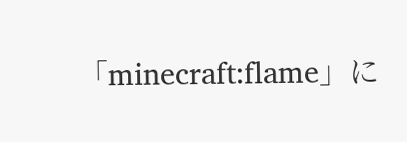「minecraft:flame」に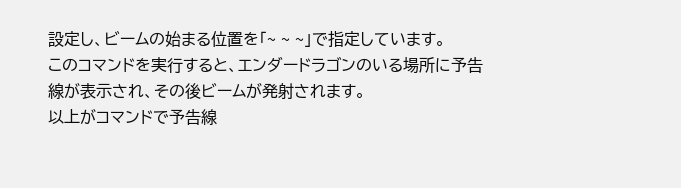設定し、ビームの始まる位置を「~ ~ ~」で指定しています。
このコマンドを実行すると、エンダードラゴンのいる場所に予告線が表示され、その後ビームが発射されます。
以上がコマンドで予告線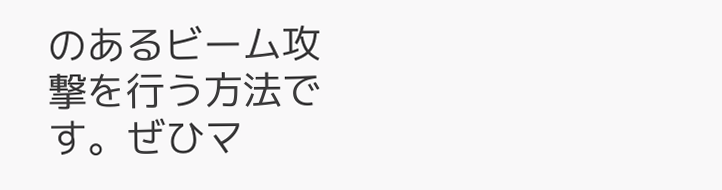のあるビーム攻撃を行う方法です。ぜひマ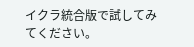イクラ統合版で試してみてください。